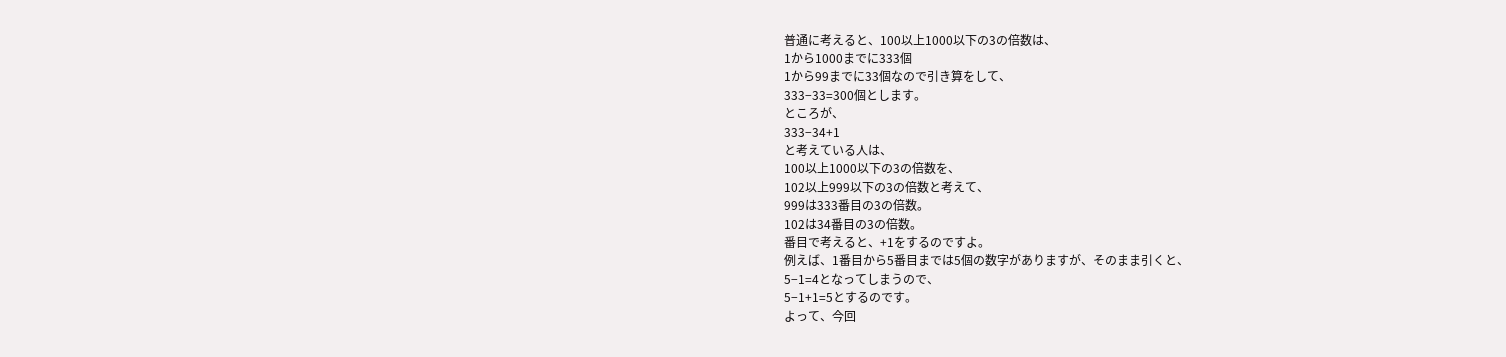普通に考えると、100以上1000以下の3の倍数は、
1から1000までに333個
1から99までに33個なので引き算をして、
333−33=300個とします。
ところが、
333−34+1
と考えている人は、
100以上1000以下の3の倍数を、
102以上999以下の3の倍数と考えて、
999は333番目の3の倍数。
102は34番目の3の倍数。
番目で考えると、+1をするのですよ。
例えば、1番目から5番目までは5個の数字がありますが、そのまま引くと、
5−1=4となってしまうので、
5−1+1=5とするのです。
よって、今回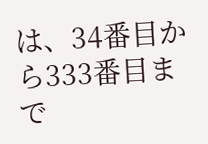は、34番目から333番目まで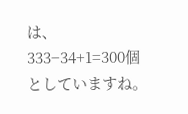は、
333−34+1=300個
としていますね。